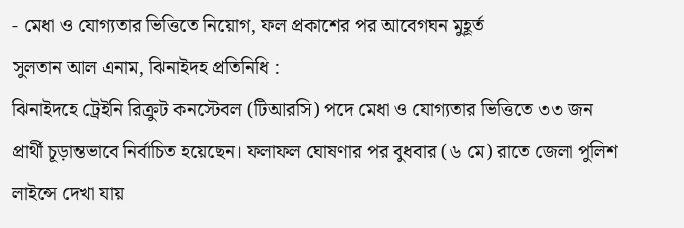- মেধা ও যোগ্যতার ভিত্তিতে নিয়োগ, ফল প্রকাশের পর আবেগঘন মুহূর্ত
সুলতান আল এনাম, ঝিনাইদহ প্রতিনিধি :
ঝিনাইদহে ট্রেইনি রিক্রুট কনস্টেবল (টিআরসি) পদে মেধা ও যোগ্যতার ভিত্তিতে ৩৩ জন প্রার্থী চূড়ান্তভাবে নির্বাচিত হয়েছেন। ফলাফল ঘোষণার পর বুধবার (৬ মে) রাতে জেলা পুলিশ লাইন্সে দেখা যায়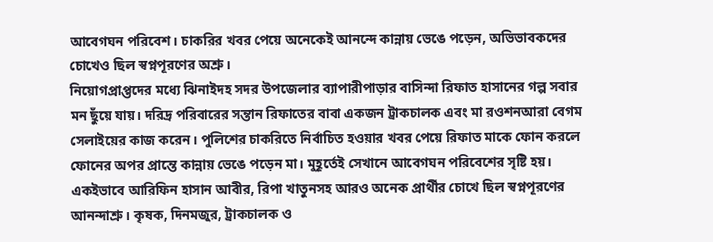আবেগঘন পরিবেশ। চাকরির খবর পেয়ে অনেকেই আনন্দে কান্নায় ভেঙে পড়েন, অভিভাবকদের চোখেও ছিল স্বপ্নপূরণের অশ্রু।
নিয়োগপ্রাপ্তদের মধ্যে ঝিনাইদহ সদর উপজেলার ব্যাপারীপাড়ার বাসিন্দা রিফাত হাসানের গল্প সবার মন ছুঁয়ে যায়। দরিদ্র পরিবারের সন্তান রিফাতের বাবা একজন ট্রাকচালক এবং মা রওশনআরা বেগম সেলাইয়ের কাজ করেন। পুলিশের চাকরিতে নির্বাচিত হওয়ার খবর পেয়ে রিফাত মাকে ফোন করলে ফোনের অপর প্রান্তে কান্নায় ভেঙে পড়েন মা। মুহূর্তেই সেখানে আবেগঘন পরিবেশের সৃষ্টি হয়।
একইভাবে আরিফিন হাসান আবীর, রিপা খাতুনসহ আরও অনেক প্রার্থীর চোখে ছিল স্বপ্নপূরণের আনন্দাশ্রু। কৃষক, দিনমজুর, ট্রাকচালক ও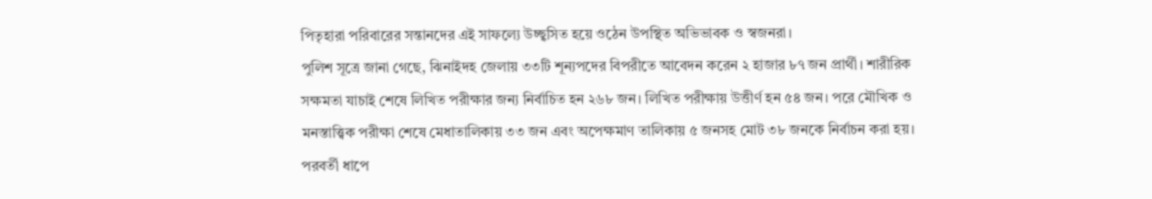পিতৃহারা পরিবারের সন্তানদের এই সাফল্যে উচ্ছ্বসিত হয়ে ওঠেন উপস্থিত অভিভাবক ও স্বজনরা।
পুলিশ সূত্রে জানা গেছে, ঝিনাইদহ জেলায় ৩৩টি শূন্যপদের বিপরীতে আবেদন করেন ২ হাজার ৮৭ জন প্রার্থী। শারীরিক সক্ষমতা যাচাই শেষে লিখিত পরীক্ষার জন্য নির্বাচিত হন ২৬৮ জন। লিখিত পরীক্ষায় উত্তীর্ণ হন ৫৪ জন। পরে মৌখিক ও মনস্তাত্ত্বিক পরীক্ষা শেষে মেধাতালিকায় ৩৩ জন এবং অপেক্ষমাণ তালিকায় ৫ জনসহ মোট ৩৮ জনকে নির্বাচন করা হয়।
পরবর্তী ধাপে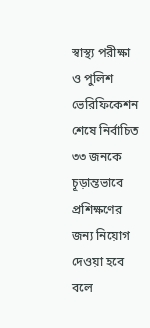স্বাস্থ্য পরীক্ষা ও পুলিশ ভেরিফিকেশন শেষে নির্বাচিত ৩৩ জনকে চূড়ান্তভাবে প্রশিক্ষণের জন্য নিয়োগ দেওয়া হবে বলে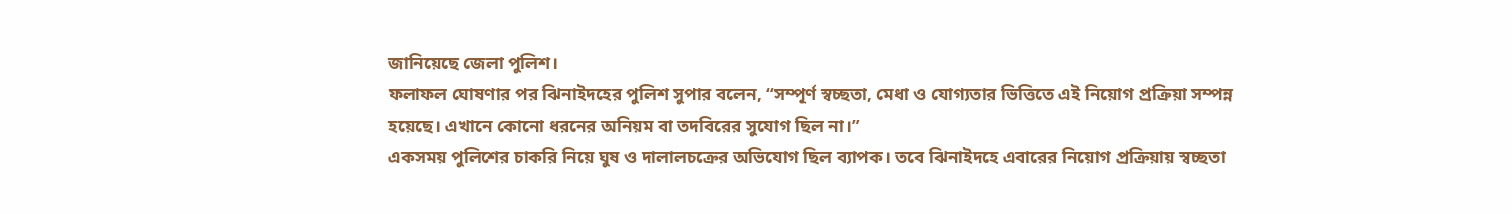জানিয়েছে জেলা পুলিশ।
ফলাফল ঘোষণার পর ঝিনাইদহের পুলিশ সুপার বলেন, “সম্পূর্ণ স্বচ্ছতা, মেধা ও যোগ্যতার ভিত্তিতে এই নিয়োগ প্রক্রিয়া সম্পন্ন হয়েছে। এখানে কোনো ধরনের অনিয়ম বা তদবিরের সুযোগ ছিল না।”
একসময় পুলিশের চাকরি নিয়ে ঘুষ ও দালালচক্রের অভিযোগ ছিল ব্যাপক। তবে ঝিনাইদহে এবারের নিয়োগ প্রক্রিয়ায় স্বচ্ছতা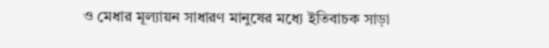ও মেধার মূল্যায়ন সাধারণ মানুষের মধ্যে ইতিবাচক সাড়া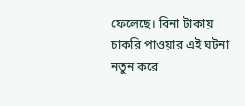ফেলেছে। বিনা টাকায় চাকরি পাওয়ার এই ঘটনা নতুন করে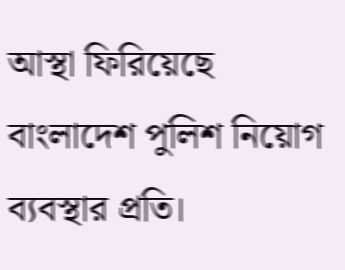আস্থা ফিরিয়েছে বাংলাদেশ পুলিশ নিয়োগ ব্যবস্থার প্রতি।